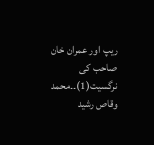ریپ اور عمران خان صاحب کی نرگسیت(1)۔۔محمد وقاص رشید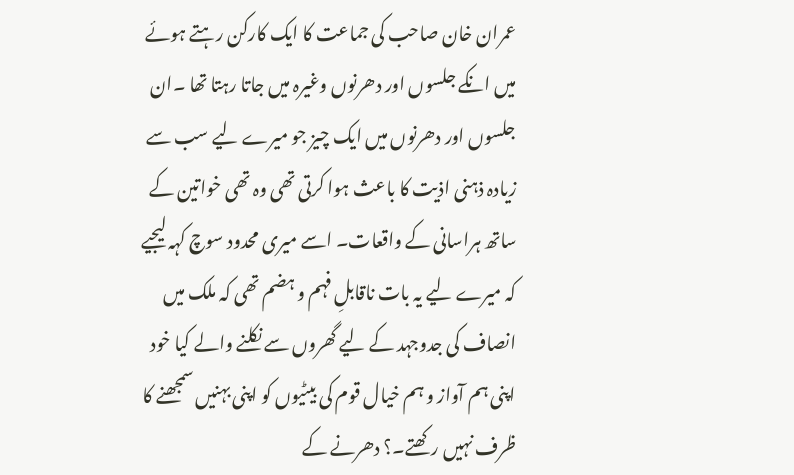عمران خان صاحب کی جماعت کا ایک کارکن رہتے ہوئے میں انکے جلسوں اور دھرنوں وغیرہ میں جاتا رہتا تھا ۔ان جلسوں اور دھرنوں میں ایک چیز جو میرے لیے سب سے زیادہ ذہنی اذیت کا باعث ہوا کرتی تھی وہ تھی خواتین کے ساتھ ہراسانی کے واقعات۔ اسے میری محدود سوچ کہہ لیجیے کہ میرے لیے یہ بات ناقابلِ فہم و ہضم تھی کہ ملک میں انصاف کی جدوجہد کے لیے گھروں سے نکلنے والے کیا خود اپنی ہم آواز و ہم خیال قوم کی بیٹیوں کو اپنی بہنیں سمجھنے کا ظرف نہیں رکھتے۔؟ دھرنے کے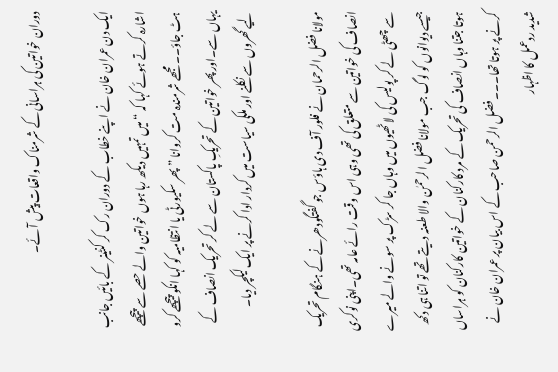دوران خواتین کی ہراسانی کے شرمناک واقعات پیش آئے۔

ایک دن عمران خان نے اپنے خطاب کے دوران رک کر کنٹینر کے بائیں جانب اشارہ کرتے ہوئے کہا کہ “میں تمہیں دیکھ رہا ہوں خواتین والے حصے سے پیچھے ہٹ جاؤ۔۔ مجھے شرمندہ مت کروانا ” پھر سکیورٹی یا انتظامیہ کو کہا انکو پیچھے کرو یہاں سے۔اور پھر خواتین کے تحریکِ پاکستان سے لے کر تحریک انصاف کے لیے گھروں سے نکلنے اور ملکی سیاست میں کردار ادا کرنے پر ایک لیکچر دیا۔

مولانا فضل الرحمان نے فلور آف دی ہاؤس جو گفتگودھرنے کے ہنگام تحریک انصاف کی خواتین سے متعلق کی تھی وہی اس وقت رائے عامہ تھی۔اپنی نوکری سے چھٹی لے کر پولیس کی لاٹھیوں میں وہاں جا کر سڑک پر سونے والے میرے جیسے دیوانوں کو لوگ جب مولانا فضل الرحمٰن والا طعنہ دیتے تھے تو اتنا ہی دکھ ہوتا جتنا وہاں انصاف کی تحریک کے مرد کارکنان کے خواتین کارکنان کو ہراساں کرنے پر ہوتا تھا۔۔۔ فضل الرحمن صاحب کے اس بیان پر عمران خان نے شدید ردعمل کا اظہار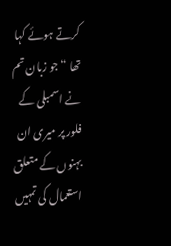کرتے ہوئے کہا تھا “جو زبان تم نے اسمبلی کے فلور پر میری ان بہنوں کے متعلق استعمال کی تمہیں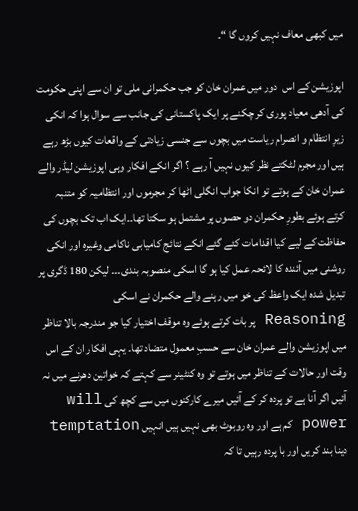میں کبھی معاف نہیں کروں گا “۔

اپوزیشن کے اس  دور میں عمران خان کو جب حکمرانی ملی تو ان سے اپنی حکومت کی آدھی معیاد پوری کر چکنے پر ایک پاکستانی کی جانب سے سوال ہوا کہ انکی زیرِ انتظام و انصرام ریاست میں بچوں سے جنسی زیادتی کے واقعات کیوں بڑھ رہے ہیں اور مجرم لٹکتے نظر کیوں نہیں آ رہے ؟ اگر انکے افکار وہی اپوزیشن لیڈر والے عمران خان کے ہوتے تو انکا جواب انگلی اٹھا کر مجرموں اور انتظامیہ کو متنبہ کرتے ہوئے بطورِ حکمران دو حصوں پر مشتمل ہو سکتا تھا۔۔ایک اب تک بچوں کی حفاظت کے لیے کیا اقدامات کئے گئے انکے نتائج کامیابی ناکامی وغیرہ اور انکی روشنی میں آئندہ کا لائحہ عمل کیا ہو گا اسکی منصوبہ بندی۔۔۔ لیکن 180 ڈگری پر تبدیل شدہ ایک واعظ کی خو میں رہنے والے حکمران نے اسکی Reasoning پر بات کرتے ہوئے وہ موقف اختیار کیا جو مندرجہ بالا تناظر میں اپوزیشن والے عمران خان سے حسبِ معمول متضاد تھا۔ یہی افکار ان کے اس وقت اور حالات کے تناظر میں ہوتے تو وہ کنٹینر سے کہتے کہ خواتین دھرنے میں نہ آئیں اگر آنا ہے تو پردہ کر کے آئیں میرے کارکنوں میں سے کچھ کی will power کم ہے اور وہ روبوٹ بھی نہیں ہیں انہیں temptation دینا بند کریں اور با پردہ رہیں تا کہ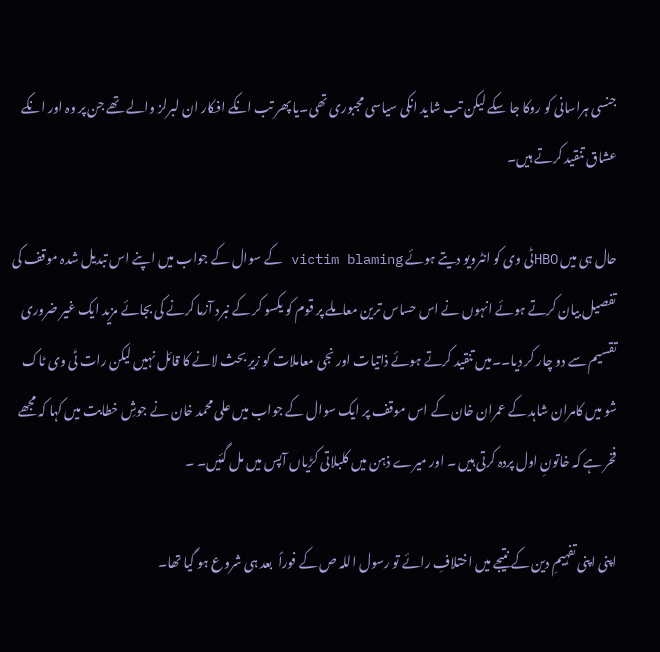جنسی ہراسانی کو روکا جا سکے لیکن تب شاید انکی سیاسی مجبوری تھی۔یا پھر تب انکے افکار ان لبرلز والے تھے جن پر وہ اور انکے عشاق تنقید کرتے ہیں۔

حال ہی میں HBOٹی وی کو انٹرویو دیتے ہوئے victim blaming کے سوال کے جواب میں اپنے اس تبدیل شدہ موقف کی تفصیل بیان کرتے ہوئے انہوں نے اس حساس ترین معاملے پر قوم کو یکسو کر کے نبرد آزما کرنے کی بجائے مزید ایک غیر ضروری تقسیم سے دو چار کر دیا۔۔میں تنقید کرتے ہوئے ذاتیات اور نجی معاملات کو زیرِ بحث لانے کا قائل نہیں لیکن رات ٹی وی ٹاک شو میں کامران شاہد کے عمران خان کے اس موقف پر ایک سوال کے جواب میں علی محمد خان نے جوشِ خطابت میں کہا کہ مجھے فخر ہے کہ خاتونِ اول پردہ کرتی ہیں ۔ اور میرے ذہن میں کلبلاتی کڑیاں آپس میں مل گئیں۔ ۔

اپنی اپنی تفہیمِ دین کے نتیجے میں اختلافِ رائے تو رسول اللہ ص کے فوراً  بعد ہی شروع ہو گیا تھا۔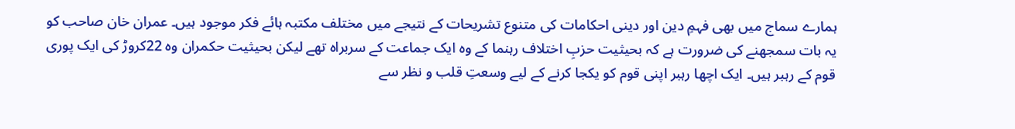ہمارے سماج میں بھی فہمِ دین اور دینی احکامات کی متنوع تشریحات کے نتیجے میں مختلف مکتبہ ہائے فکر موجود ہیں۔ عمران خان صاحب کو یہ بات سمجھنے کی ضرورت ہے کہ بحیثیت حزبِ اختلاف رہنما کے وہ ایک جماعت کے سربراہ تھے لیکن بحیثیت حکمران وہ 22کروڑ کی ایک پوری قوم کے رہبر ہیں۔ ایک اچھا رہبر اپنی قوم کو یکجا کرنے کے لیے وسعتِ قلب و نظر سے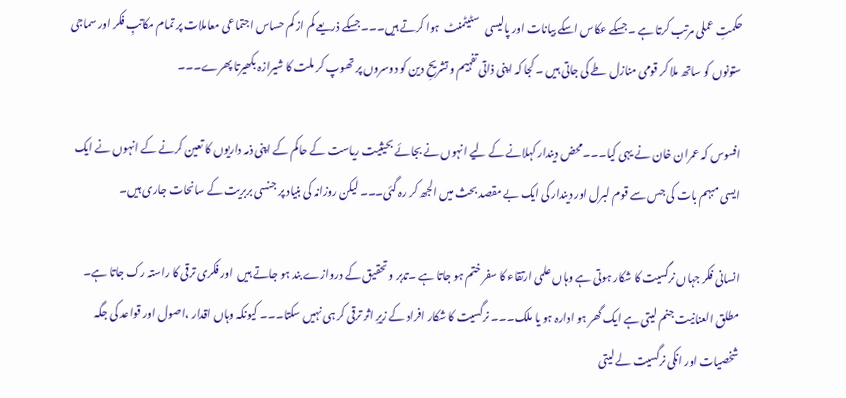حکمتِ عملی مرتب کرتا ہے ۔جسکے عکاس اسکے بیانات اور پالیسی   سٹیٹمنٹ  ہوا کرتے ہیں۔۔۔جسکے ذریعے کم از کم حساس اجتماعی معاملات پر تمام مکاتبِ فکر اور سماجی ستونوں کو ساتھ ملا کر قومی منازل طے کی جاتی ہیں ۔ کجا کہ اپنی ذاتی تفہیم و تشریحِ دین کو دوسروں پر تھوپ کر ملت کا شیرازہ بکھیرتا پھرے۔۔۔

افسوس کہ عمران خان نے یہی کیا۔۔۔محض دیندار کہلانے کے لیے انہوں نے بجائے بحیثیت ریاست کے حاکم کے اپنی ذمہ داریوں کا تعین کرنے کے انہوں نے ایک ایسی مبہم بات کی جس سے قوم لبرل اور دیندار کی ایک بے مقصد بحث میں الجھ کر رہ گئی۔۔۔ لیکن روزانہ کی بنیاد پر جنسی بربریت کے سانحات جاری ہیں۔

انسانی فکر جہاں نرگسیت کا شکار ہوتی ہے وہاں علمی ارتقاء کا سفر ختم ہو جاتا ہے ۔تدبر و تحقیق کے دروازے بند ہو جاتے ہیں  اور فکری ترقی کا راستہ رک جاتا ہے۔ مطلق العنانیت جنم لیتی ہے ایک گھر ہو ادارہ ہو یا ملک۔۔۔ نرگسیت کا شکار افراد کے زیرِ اثر ترقی کر ہی نہیں سکتا۔۔۔ کیونکہ وہاں اقدار ،اصول اور قواعد کی جگہ شخصیات اور انکی نرگسیت لے لیتی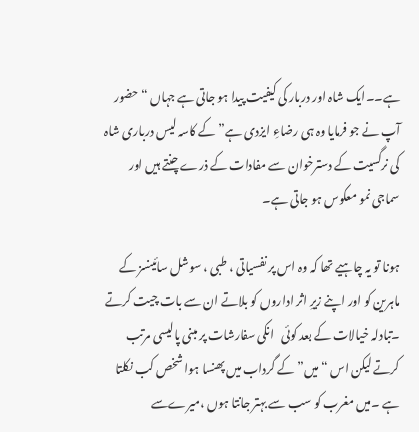ہے۔۔ایک شاہ اور دربار کی کیفیت پیدا ہو جاتی ہے جہاں “حضور آپ نے جو فرمایا وہ ہی رضاءِ ایزدی ہے” کے کاسہ لیس درباری شاہ کی نرگسیت کے دسترخوان سے مفادات کے ذرے چنتے ہیں اور سماجی نمو معکوس ہو جاتی ہے۔

ہونا تو یہ چاہیے تھا کہ وہ اس پر نفسیاتی ، طبی ، سوشل سائینسز کے ماہرین کو اور اپنے زیرِ اثر اداروں کو بلاتے ان سے بات چیت کرتے ۔تبادلہ خیالات کے بعد کوئی   انکی سفارشات پر مبنی پالیسی مرتب کرتے لیکن اس “میں” کے گرداب میں پھنسا ہوا شخص کب نکلتا ہے ۔میں مغرب کو سب سے بہتر جانتا ہوں ،میرےسے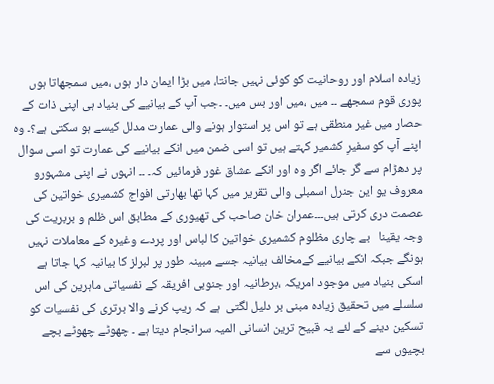زیادہ اسلام اور روحانیت کو کوئی نہیں جانتا، میں بڑا ایمان دار ہوں ،میں سمجھاتا ہوں پوری قوم سمجھے ۔۔ میں ،میں اور بس میں۔ ۔جب آپ کے بیانیے کی بنیاد ہی اپنی ذات کے حصار میں غیر منطقی ہے تو اس پر استوار ہونے والی عمارت مدلل کیسے ہو سکتی ہے؟۔ وہ اپنے آپ کو سفیرِ کشمیر کہتے ہیں تو اسی ضمن میں انکے بیانیے کی عمارت تو اسی سوال پر دھڑام سے گر جائے اگر وہ اور انکے عشاق غور فرمائیں کہ۔ ۔۔ انہوں نے اپنی مشہورو معروف یو این جنرل اسمبلی والی تقریر میں کہا تھا بھارتی افواج کشمیری خواتین کی عصمت دری کرتی ہیں۔۔۔عمران خان صاحب کی تھیوری کے مطابق اس ظلم و بربریت کی وجہ یقینا   بے چاری مظلوم کشمیری خواتین کا لباس اور پردے وغیرہ کے معاملات نہیں ہونگے جبکہ انکے بیانیے کےمخالف بیانیہ جسے مبینہ طور پر لبرلز کا بیانیہ کہا جاتا ہے اسکی بنیاد میں موجود امریکہ ،برطانیہ اور جنوبی افریقہ کے نفسیاتی ماہرین کی اس سلسلے میں تحقیق زیادہ مبنی بر دلیل لگتی  ہے کہ ریپ کرنے والا برتری کی نفسیات کو تسکین دینے کے لئے یہ قبیح ترین انسانی المیہ سرانجام دیتا ہے ۔ چھوٹے چھوٹے بچے بچیوں سے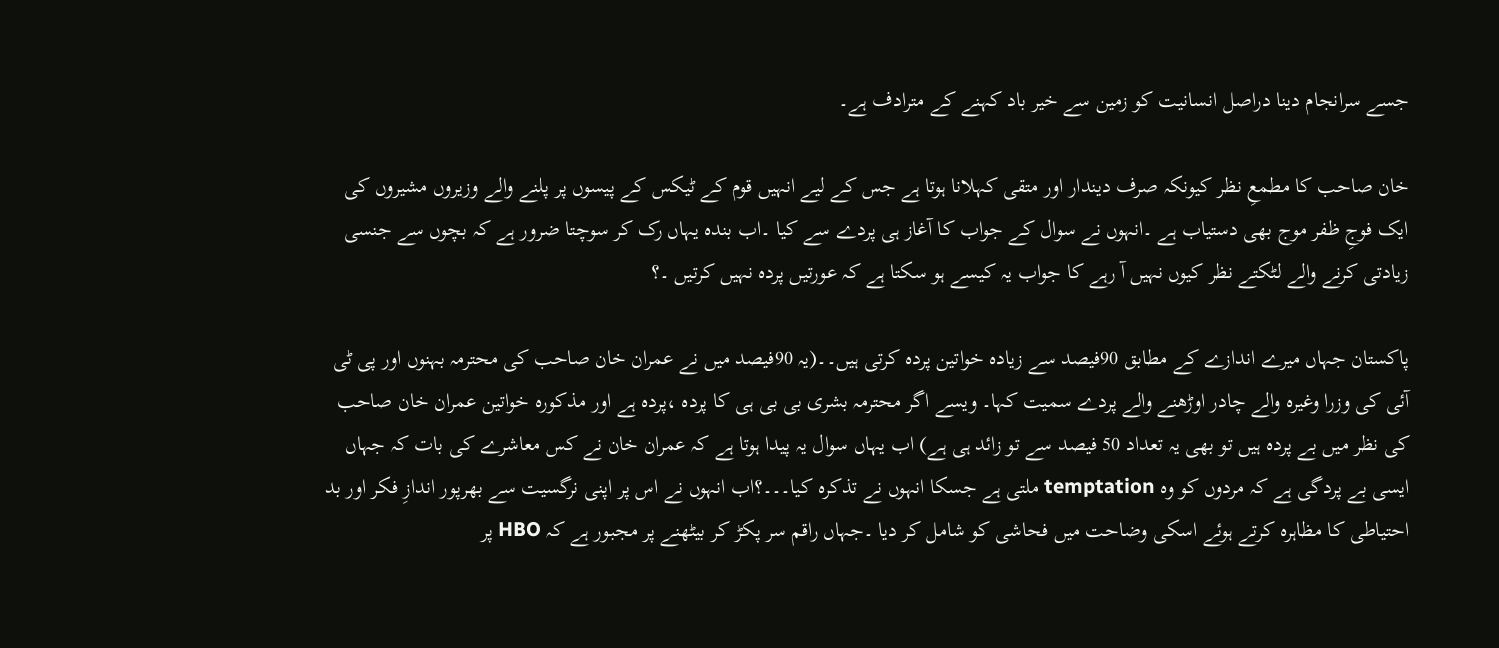جسے سرانجام دینا دراصل انسانیت کو زمین سے خیر باد کہنے کے مترادف ہے۔

خان صاحب کا مطمعِ نظر کیونکہ صرف دیندار اور متقی کہلانا ہوتا ہے جس کے لیے انہیں قوم کے ٹیکس کے پیسوں پر پلنے والے وزیروں مشیروں کی ایک فوجِ ظفر موج بھی دستیاب ہے ۔انہوں نے سوال کے جواب کا آغاز ہی پردے سے کیا ۔اب بندہ یہاں رک کر سوچتا ضرور ہے کہ بچوں سے جنسی زیادتی کرنے والے لٹکتے نظر کیوں نہیں آ رہے کا جواب یہ کیسے ہو سکتا ہے کہ عورتیں پردہ نہیں کرتیں ۔؟

پاکستان جہاں میرے اندازے کے مطابق 90فیصد سے زیادہ خواتین پردہ کرتی ہیں۔۔(یہ 90فیصد میں نے عمران خان صاحب کی محترمہ بہنوں اور پی ٹی آئی کی وزرا وغیرہ والے چادر اوڑھنے والے پردے سمیت کہا۔ ویسے اگر محترمہ بشری بی بی ہی کا پردہ ،پردہ ہے اور مذکورہ خواتین عمران خان صاحب کی نظر میں بے پردہ ہیں تو بھی یہ تعداد 50 فیصد سے تو زائد ہی ہے) اب یہاں سوال یہ پیدا ہوتا ہے کہ عمران خان نے کس معاشرے کی بات کہ جہاں ایسی بے پردگی ہے کہ مردوں کو وہ temptation ملتی ہے جسکا انہوں نے تذکرہ کیا۔۔۔؟اب انہوں نے اس پر اپنی نرگسیت سے بھرپور اندازِ فکر اور بد احتیاطی کا مظاہرہ کرتے ہوئے اسکی وضاحت میں فحاشی کو شامل کر دیا ۔جہاں راقم سر پکڑ کر بیٹھنے پر مجبور ہے کہ HBO پر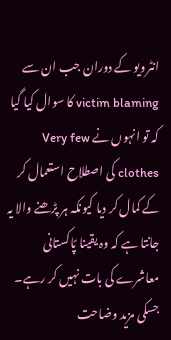انٹرویو کے دوران جب ان سے victim blaming کا سوال کیا گیا کہ تو انہوں نے Very few clothes کی اصطلاح استعمال کر کے کمال کر دیا کیونکہ ہر پڑھنے والا یہ جانتا ہے کہ وہ یقینا پًاکستانی معاشرے کی بات نہیں کر رہے۔ جسکی مزید وضاحت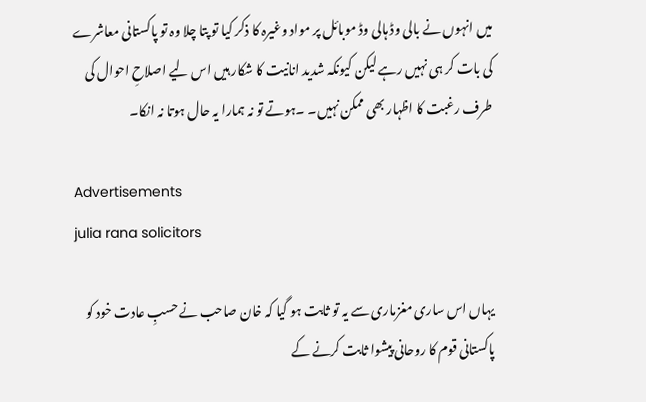میں انہوں نے بالی وڈ ہالی وڈ موبائل پر مواد وغیرہ کا ذکر کیا تو پتا چلا وہ تو پاکستانی معاشرے کی بات کر ہی نہیں رہے لیکن کیونکہ شدید انانیت کا شکار ہیں اس لیے اصلاحِ احوال کی طرف رغبت کا اظہار بھی ممکن نہیں۔ ۔ہوتے تو نہ ہمارا یہ حال ہوتا نہ انکا۔

Advertisements
julia rana solicitors

یہاں اس ساری مغزماری سے یہ تو ثابت ہو گیا کہ خان صاحب نے حسبِ عادت خود کو پاکستانی قوم کا روحانی پیشوا ثابت کرنے کے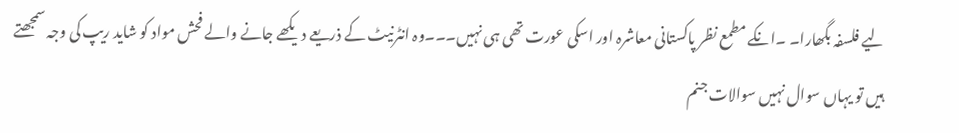لیے فلسفہ بگھارا۔ ۔انکے مطمع نظر پاکستانی معاشرہ اور اسکی عورت تھی ہی نہیں۔۔۔وہ انٹرنیٹ کے ذریعے دیکھے جانے والے فحش مواد کو شاید ریپ کی وجہ سمجھتے ہیں تو یہاں سوال نہیں سوالات جنم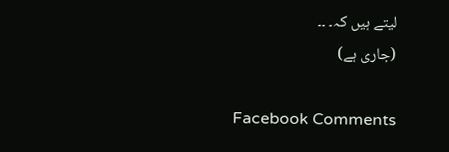لیتے ہیں کہ۔ ۔۔
(جاری ہے)

Facebook Comments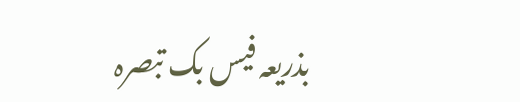بذریعہ فیس بک تبصرہ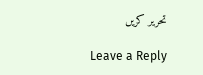تحریر کریں

Leave a Reply